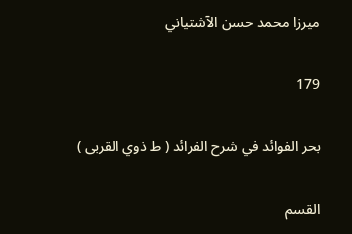ميرزا محمد حسن الآشتياني

179

بحر الفوائد في شرح الفرائد ( ط ذوي القربى )

القسم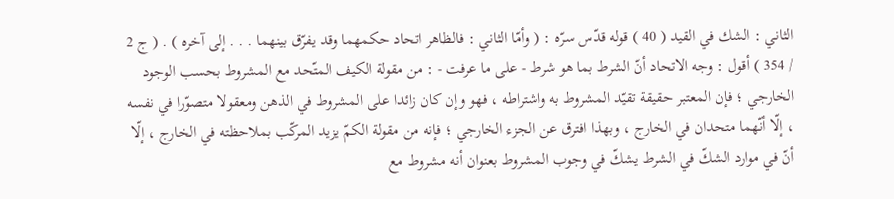الثاني : الشك في القيد ( 40 ) قوله قدّس سرّه : ( وأمّا الثاني : فالظاهر اتحاد حكمهما وقد يفرّق بينهما . . . إلى آخره ) . ( ج 2 / 354 ) أقول : وجه الاتحاد أنّ الشرط بما هو شرط - على ما عرفت - : من مقولة الكيف المتّحد مع المشروط بحسب الوجود الخارجي ؛ فإن المعتبر حقيقة تقيّد المشروط به واشتراطه ، فهو وإن كان زائدا على المشروط في الذهن ومعقولا متصوّرا في نفسه ، إلّا أنّهما متحدان في الخارج ، وبهذا افترق عن الجزء الخارجي ؛ فإنه من مقولة الكمّ يزيد المركّب بملاحظته في الخارج ، إلّا أنّ في موارد الشكّ في الشرط يشكّ في وجوب المشروط بعنوان أنه مشروط مع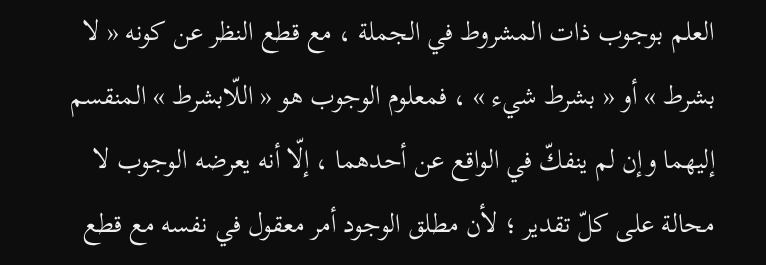العلم بوجوب ذات المشروط في الجملة ، مع قطع النظر عن كونه « لا بشرط » أو « بشرط شيء » ، فمعلوم الوجوب هو « اللّابشرط » المنقسم إليهما وإن لم ينفكّ في الواقع عن أحدهما ، إلّا أنه يعرضه الوجوب لا محالة على كلّ تقدير ؛ لأن مطلق الوجود أمر معقول في نفسه مع قطع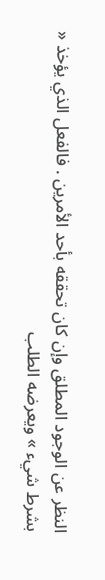النظر عن الوجود المطلق وإن كان تحققه بأحد الأمرين . فالفعل الذي يؤخذ « بشرط شيء » ويعرضه الطلب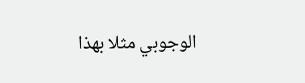الوجوبي مثلا بهذا